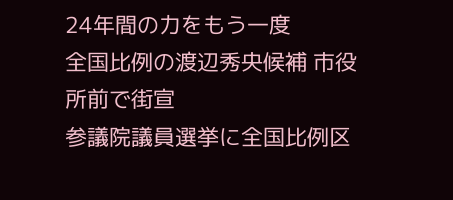24年間の力をもう一度
全国比例の渡辺秀央候補 市役所前で街宣
参議院議員選挙に全国比例区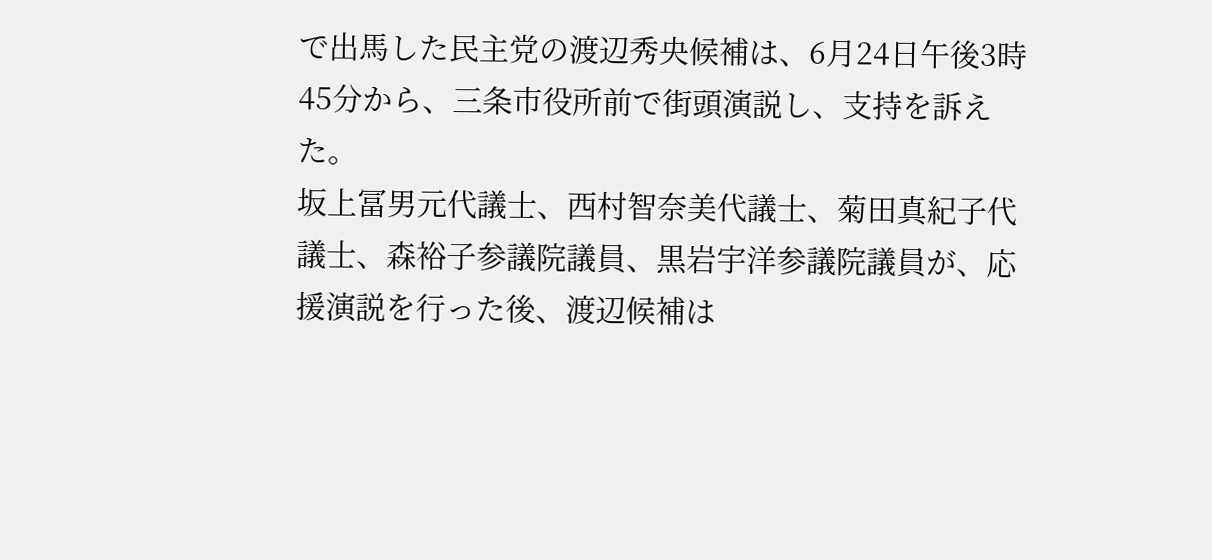で出馬した民主党の渡辺秀央候補は、6月24日午後3時45分から、三条市役所前で街頭演説し、支持を訴えた。
坂上冨男元代議士、西村智奈美代議士、菊田真紀子代議士、森裕子参議院議員、黒岩宇洋参議院議員が、応援演説を行った後、渡辺候補は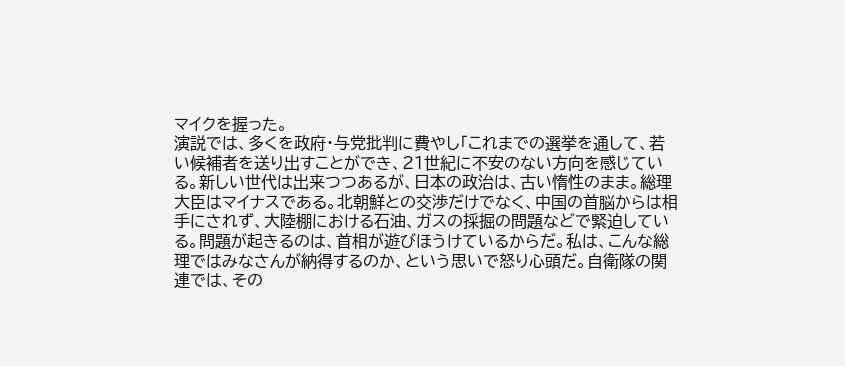マイクを握った。
演説では、多くを政府・与党批判に費やし「これまでの選挙を通して、若い候補者を送り出すことができ、21世紀に不安のない方向を感じている。新しい世代は出来つつあるが、日本の政治は、古い惰性のまま。総理大臣はマイナスである。北朝鮮との交渉だけでなく、中国の首脳からは相手にされず、大陸棚における石油、ガスの採掘の問題などで緊迫している。問題が起きるのは、首相が遊びほうけているからだ。私は、こんな総理ではみなさんが納得するのか、という思いで怒り心頭だ。自衛隊の関連では、その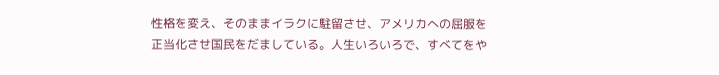性格を変え、そのままイラクに駐留させ、アメリカへの屈服を正当化させ国民をだましている。人生いろいろで、すべてをや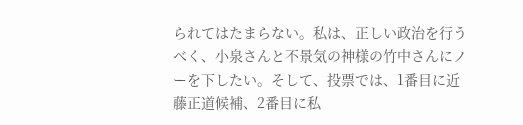られてはたまらない。私は、正しい政治を行うべく、小泉さんと不景気の神様の竹中さんにノーを下したい。そして、投票では、1番目に近藤正道候補、2番目に私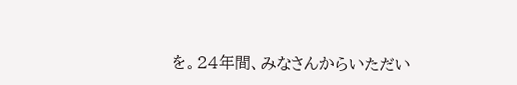を。24年間、みなさんからいただい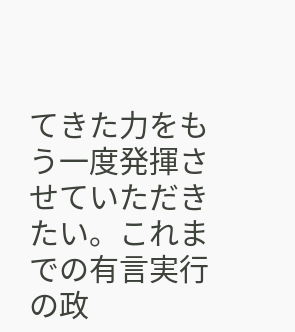てきた力をもう一度発揮させていただきたい。これまでの有言実行の政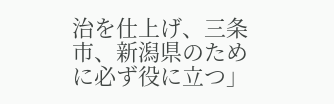治を仕上げ、三条市、新潟県のために必ず役に立つ」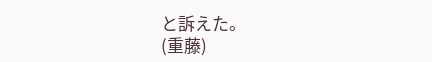と訴えた。
(重藤)